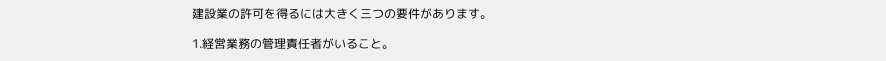建設業の許可を得るには大きく三つの要件があります。

1.経営業務の管理責任者がいること。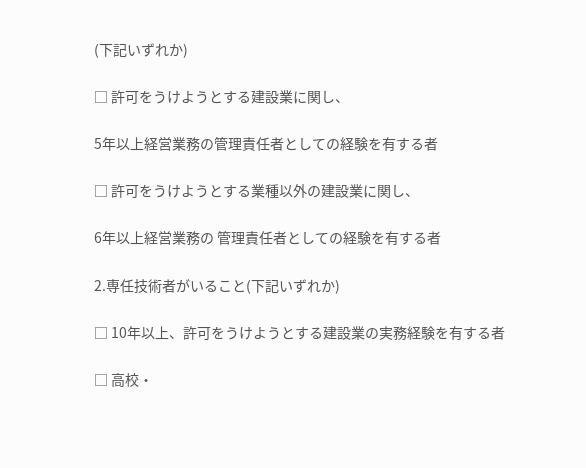(下記いずれか)

□ 許可をうけようとする建設業に関し、

5年以上経営業務の管理責任者としての経験を有する者

□ 許可をうけようとする業種以外の建設業に関し、

6年以上経営業務の 管理責任者としての経験を有する者

2.専任技術者がいること(下記いずれか)

□ 10年以上、許可をうけようとする建設業の実務経験を有する者

□ 高校・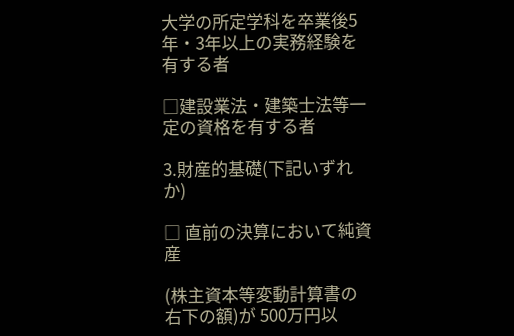大学の所定学科を卒業後5年・3年以上の実務経験を有する者

□建設業法・建築士法等一定の資格を有する者

3.財産的基礎(下記いずれか)

□ 直前の決算において純資産

(株主資本等変動計算書の右下の額)が 500万円以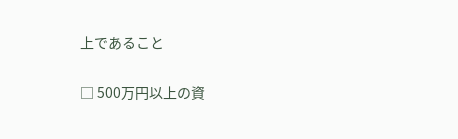上であること

□ 500万円以上の資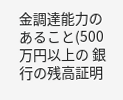金調達能力のあること(500万円以上の 銀行の残高証明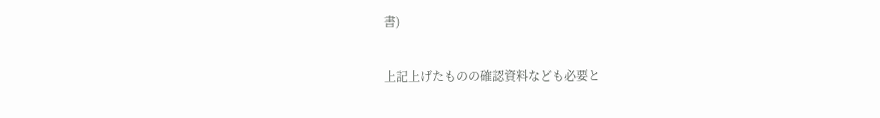書)

上記上げたものの確認資料なども必要と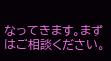なってきます。まずはご相談ください。